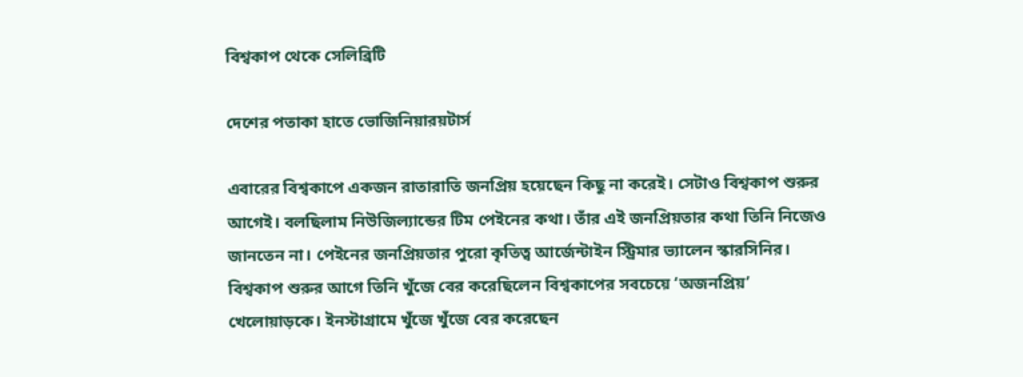বিশ্বকাপ থেকে সেলিব্রিটি

দেশের পতাকা হাতে ভোজিনিয়ারয়টার্স

এবারের বিশ্বকাপে একজন রাতারাতি জনপ্রিয় হয়েছেন কিছু না করেই। সেটাও বিশ্বকাপ শুরুর আগেই। বলছিলাম নিউজিল্যান্ডের টিম পেইনের কথা। তাঁর এই জনপ্রিয়তার কথা তিনি নিজেও জানতেন না। পেইনের জনপ্রিয়তার পুরো কৃতিত্ব আর্জেন্টাইন স্ট্রিমার ভ্যালেন স্কারসিনির। বিশ্বকাপ শুরুর আগে তিনি খুঁজে বের করেছিলেন বিশ্বকাপের সবচেয়ে ‘অজনপ্রিয়’ খেলোয়াড়কে। ইনস্টাগ্রামে খুঁজে খুঁজে বের করেছেন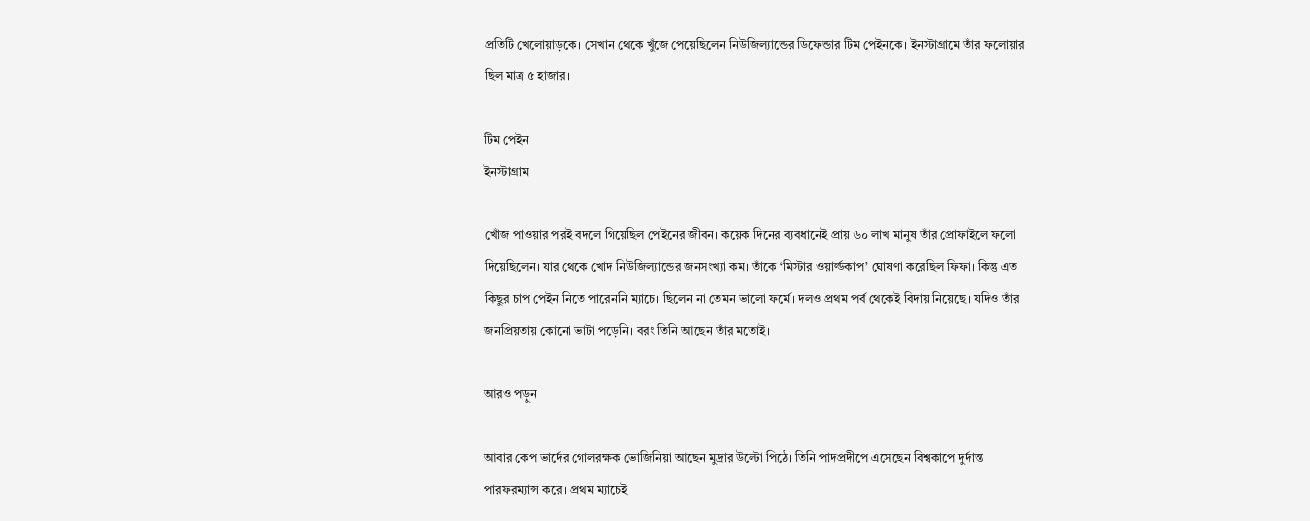প্রতিটি খেলোয়াড়কে। সেখান থেকে খুঁজে পেয়েছিলেন নিউজিল্যান্ডের ডিফেন্ডার টিম পেইনকে। ইনস্টাগ্রামে তাঁর ফলোয়ার ছিল মাত্র ৫ হাজার।

টিম পেইন
ইনস্টাগ্রাম

খোঁজ পাওয়ার পরই বদলে গিয়েছিল পেইনের জীবন। কয়েক দিনের ব্যবধানেই প্রায় ৬০ লাখ মানুষ তাঁর প্রোফাইলে ফলো দিয়েছিলেন। যার থেকে খোদ নিউজিল্যান্ডের জনসংখ্যা কম। তাঁকে ‘মিস্টার ওয়ার্ল্ডকাপ’ ঘোষণা করেছিল ফিফা। কিন্তু এত কিছুর চাপ পেইন নিতে পারেননি ম্যাচে। ছিলেন না তেমন ভালো ফর্মে। দলও প্রথম পর্ব থেকেই বিদায় নিয়েছে। যদিও তাঁর জনপ্রিয়তায় কোনো ভাটা পড়েনি। বরং তিনি আছেন তাঁর মতোই।

আরও পড়ুন

আবার কেপ ভার্দের গোলরক্ষক ভোজিনিয়া আছেন মুদ্রার উল্টো পিঠে। তিনি পাদপ্রদীপে এসেছেন বিশ্বকাপে দুর্দান্ত পারফরম্যান্স করে। প্রথম ম্যাচেই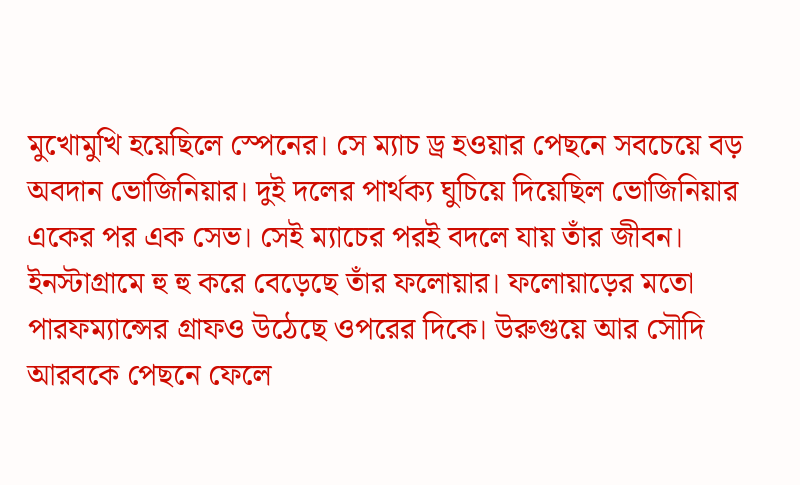মুখোমুখি হয়েছিলে স্পেনের। সে ম্যাচ ড্র হওয়ার পেছনে সবচেয়ে বড় অবদান ভোজিনিয়ার। দুই দলের পার্থক্য ঘুচিয়ে দিয়েছিল ভোজিনিয়ার একের পর এক সেভ। সেই ম্যাচের পরই বদলে যায় তাঁর জীবন। ইনস্টাগ্রামে হু হু করে বেড়েছে তাঁর ফলোয়ার। ফলোয়াড়ের মতো পারফম্যান্সের গ্রাফও উঠেছে ওপরের দিকে। উরুগুয়ে আর সৌদি আরবকে পেছনে ফেলে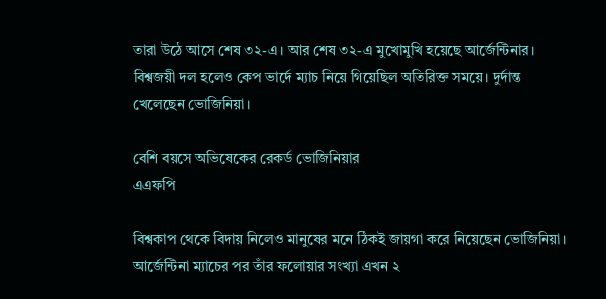তারা উঠে আসে শেষ ৩২-এ। আর শেষ ৩২-এ মুখোমুখি হয়েছে আর্জেন্টিনার। বিশ্বজয়ী দল হলেও কেপ ভার্দে ম্যাচ নিয়ে গিয়েছিল অতিরিক্ত সময়ে। দুর্দান্ত খেলেছেন ভোজিনিয়া।

বেশি বয়সে অভিষেকের রেকর্ড ভোজিনিয়ার
এএফপি

বিশ্বকাপ থেকে বিদায় নিলেও মানুষের মনে ঠিকই জায়গা করে নিয়েছেন ভোজিনিয়া। আর্জেন্টিনা ম্যাচের পর তাঁর ফলোয়ার সংখ্যা এখন ২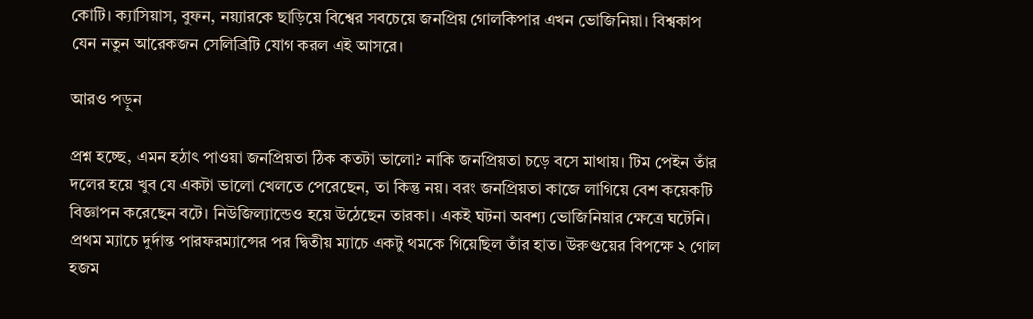কোটি। ক্যাসিয়াস, বুফন, নয়্যারকে ছাড়িয়ে বিশ্বের সবচেয়ে জনপ্রিয় গোলকিপার এখন ভোজিনিয়া। বিশ্বকাপ যেন নতুন আরেকজন সেলিব্রিটি যোগ করল এই আসরে।

আরও পড়ুন

প্রশ্ন হচ্ছে, এমন হঠাৎ পাওয়া জনপ্রিয়তা ঠিক কতটা ভালো? নাকি জনপ্রিয়তা চড়ে বসে মাথায়। টিম পেইন তাঁর দলের হয়ে খুব যে একটা ভালো খেলতে পেরেছেন, তা কিন্তু নয়। বরং জনপ্রিয়তা কাজে লাগিয়ে বেশ কয়েকটি বিজ্ঞাপন করেছেন বটে। নিউজিল্যান্ডেও হয়ে উঠেছেন তারকা। একই ঘটনা অবশ্য ভোজিনিয়ার ক্ষেত্রে ঘটেনি। প্রথম ম্যাচে দুর্দান্ত পারফরম্যান্সের পর দ্বিতীয় ম্যাচে একটু থমকে গিয়েছিল তাঁর হাত। উরুগুয়ের বিপক্ষে ২ গোল হজম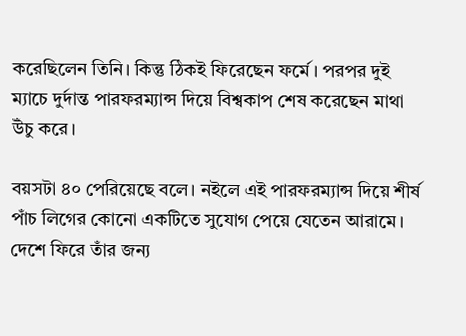করেছিলেন তিনি। কিন্তু ঠিকই ফিরেছেন ফর্মে। পরপর দুই ম্যাচে দুর্দান্ত পারফরম্যান্স দিয়ে বিশ্বকাপ শেষ করেছেন মাথা উঁচু করে।

বয়সটা ৪০ পেরিয়েছে বলে। নইলে এই পারফরম্যান্স দিয়ে শীর্ষ পাঁচ লিগের কোনো একটিতে সুযোগ পেয়ে যেতেন আরামে। দেশে ফিরে তাঁর জন্য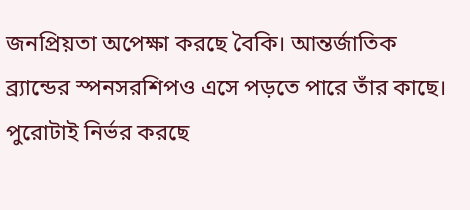জনপ্রিয়তা অপেক্ষা করছে বৈকি। আন্তর্জাতিক ব্র্যান্ডের স্পনসরশিপও এসে পড়তে পারে তাঁর কাছে। পুরোটাই নির্ভর করছে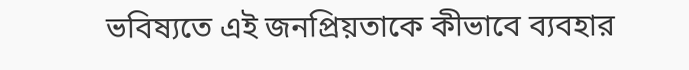ভবিষ্যতে এই জনপ্রিয়তাকে কীভাবে ব্যবহার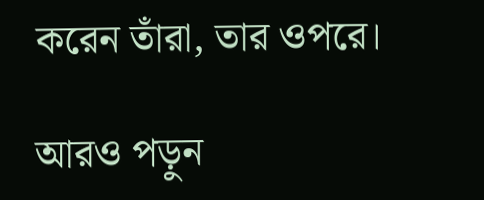করেন তাঁরা, তার ওপরে।

আরও পড়ুন